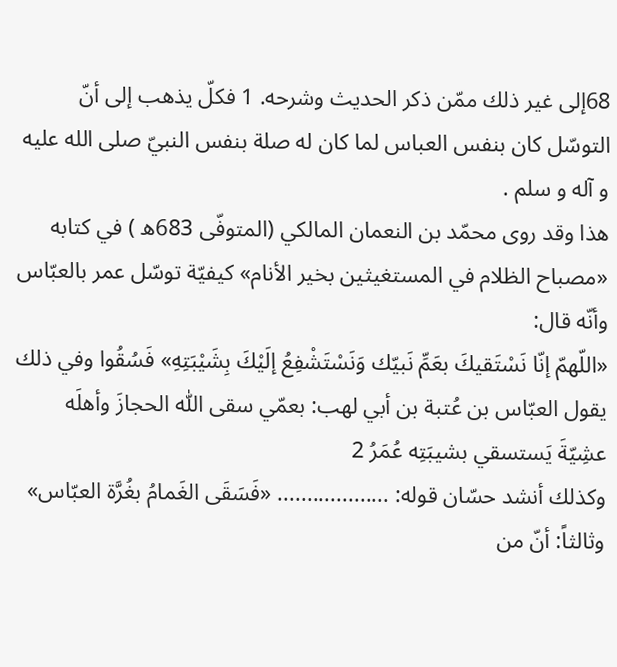68إلى غير ذلك ممّن ذكر الحديث وشرحه. 1 فكلّ يذهب إلى أنّ التوسّل كان بنفس العباس لما كان له صلة بنفس النبيّ صلى الله عليه و آله و سلم .
هذا وقد روى محمّد بن النعمان المالكي (المتوفّى 683ه ) في كتابه «مصباح الظلام في المستغيثين بخير الأنام» كيفيّة توسّل عمر بالعبّاس وأنّه قال:
«اللّهمّ إنّا نَسْتَقيكَ بعَمِّ نَبيّك وَنَسْتَشْفِعُ إلَيْكَ بِشَيْبَتِهِ» فَسُقُوا وفي ذلك يقول العبّاس بن عُتبة بن أبي لهب: بعمّي سقى اللّٰه الحجازَ وأهلَه عشِيّةَ يَستسقي بشيبَتِه عُمَرُ 2
وكذلك أنشد حسّان قوله: ................... «فَسَقَى الغَمامُ بغُرَّة العبّاس»
وثالثاً: أنّ من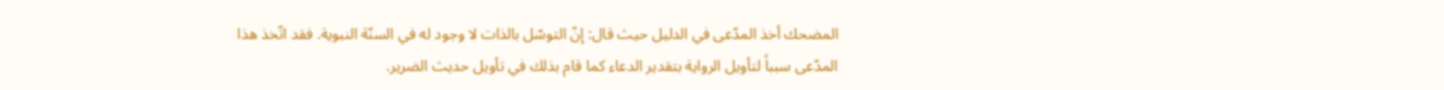المضحك أخذ المدّعى في الدليل حيث قال: إنّ التوسّل بالذات لا وجود له في السنّة النبوية. فقد اتّخذ هذا المدّعى سبباً لتأويل الرواية بتقدير الدعاء كما قام بذلك في تأويل حديث الضرير.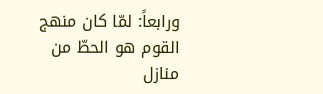ورابعاً: لمّا كان منهج القوم هو الحطّ من منازل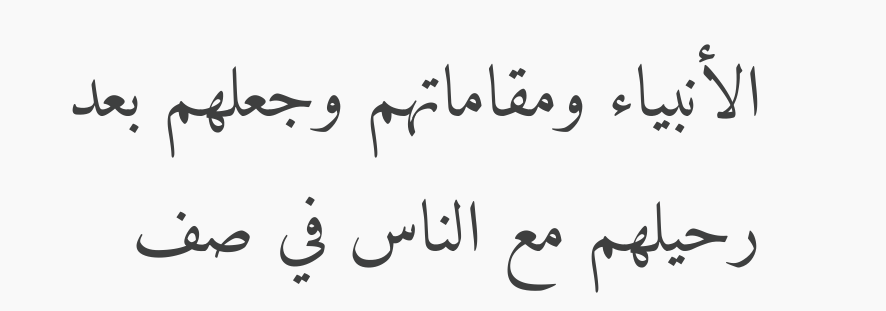الأنبياء ومقاماتهم وجعلهم بعد رحيلهم مع الناس في صف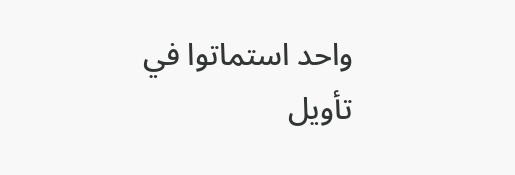واحد استماتوا في تأويل